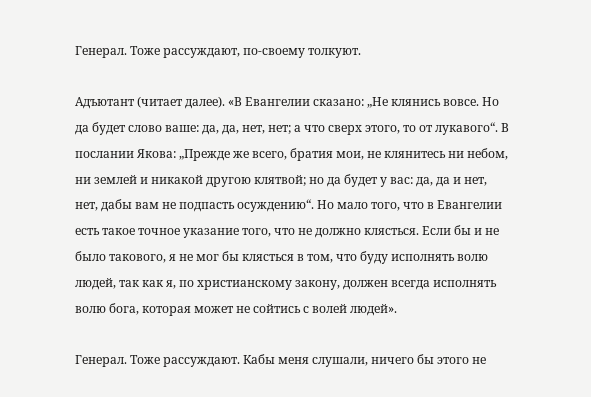Генерал. Тоже рассуждают, по-своему толкуют.

Адъютант (читает далее). «В Евангелии сказано: „Не клянись вовсе. Но да будет слово ваше: да, да, нет, нет; а что сверх этого, то от лукавого“. В послании Якова: „Прежде же всего, братия мои, не клянитесь ни небом, ни землей и никакой другою клятвой; но да будет у вас: да, да и нет, нет, дабы вам не подпасть осуждению“. Но мало того, что в Евангелии есть такое точное указание того, что не должно клясться. Если бы и не было такового, я не мог бы клясться в том, что буду исполнять волю людей, так как я, по христианскому закону, должен всегда исполнять волю бога, которая может не сойтись с волей людей».

Генерал. Тоже рассуждают. Кабы меня слушали, ничего бы этого не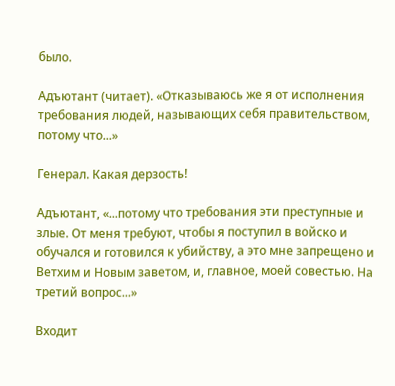было.

Адъютант (читает). «Отказываюсь же я от исполнения требования людей, называющих себя правительством, потому что...»

Генерал. Какая дерзость!

Адъютант, «...потому что требования эти преступные и злые. От меня требуют, чтобы я поступил в войско и обучался и готовился к убийству, а это мне запрещено и Ветхим и Новым заветом, и, главное, моей совестью. На третий вопрос...»

Входит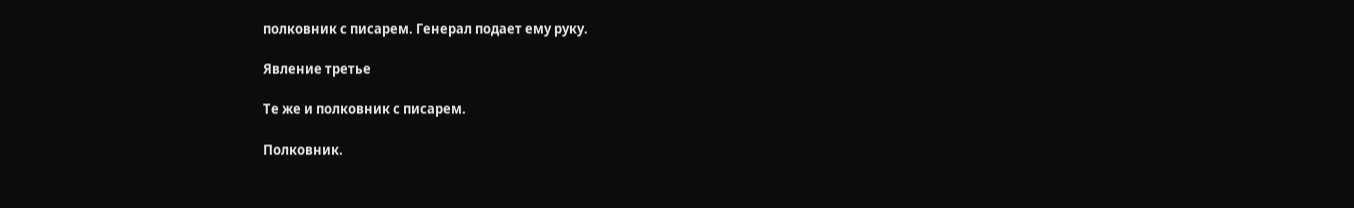полковник с писарем. Генерал подает ему руку.

Явление третье

Те же и полковник с писарем.

Полковник.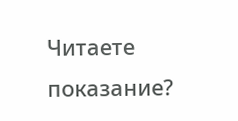Читаете показание?